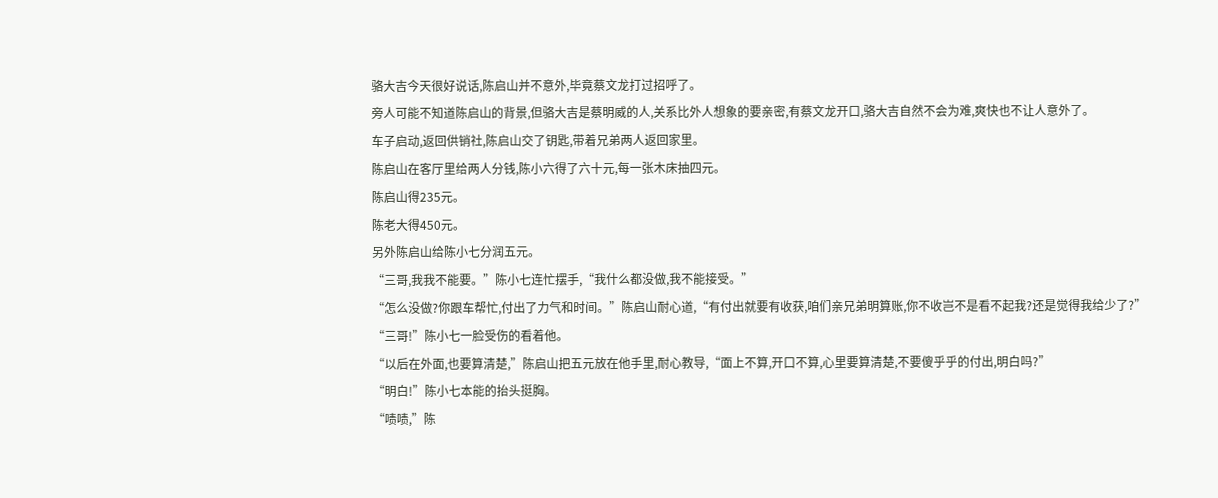骆大吉今天很好说话,陈启山并不意外,毕竟蔡文龙打过招呼了。
旁人可能不知道陈启山的背景,但骆大吉是蔡明威的人,关系比外人想象的要亲密,有蔡文龙开口,骆大吉自然不会为难,爽快也不让人意外了。
车子启动,返回供销社,陈启山交了钥匙,带着兄弟两人返回家里。
陈启山在客厅里给两人分钱,陈小六得了六十元,每一张木床抽四元。
陈启山得235元。
陈老大得450元。
另外陈启山给陈小七分润五元。
“三哥,我我不能要。”陈小七连忙摆手,“我什么都没做,我不能接受。”
“怎么没做?你跟车帮忙,付出了力气和时间。”陈启山耐心道,“有付出就要有收获,咱们亲兄弟明算账,你不收岂不是看不起我?还是觉得我给少了?”
“三哥!”陈小七一脸受伤的看着他。
“以后在外面,也要算清楚,”陈启山把五元放在他手里,耐心教导,“面上不算,开口不算,心里要算清楚,不要傻乎乎的付出,明白吗?”
“明白!”陈小七本能的抬头挺胸。
“啧啧,”陈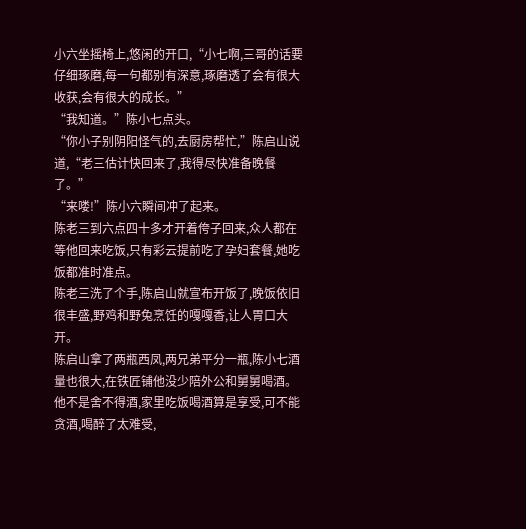小六坐摇椅上,悠闲的开口,“小七啊,三哥的话要仔细琢磨,每一句都别有深意,琢磨透了会有很大收获,会有很大的成长。”
“我知道。”陈小七点头。
“你小子别阴阳怪气的,去厨房帮忙,”陈启山说道,“老三估计快回来了,我得尽快准备晚餐了。”
“来喽!”陈小六瞬间冲了起来。
陈老三到六点四十多才开着侉子回来,众人都在等他回来吃饭,只有彩云提前吃了孕妇套餐,她吃饭都准时准点。
陈老三洗了个手,陈启山就宣布开饭了,晚饭依旧很丰盛,野鸡和野兔烹饪的嘎嘎香,让人胃口大开。
陈启山拿了两瓶西凤,两兄弟平分一瓶,陈小七酒量也很大,在铁匠铺他没少陪外公和舅舅喝酒。
他不是舍不得酒,家里吃饭喝酒算是享受,可不能贪酒,喝醉了太难受,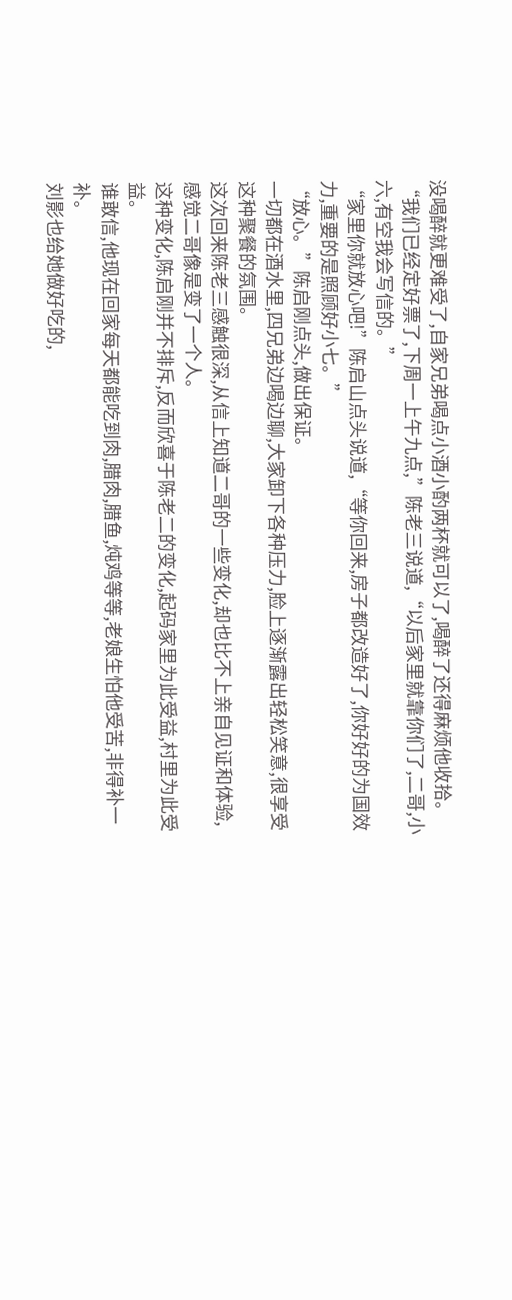没喝醉就更难受了,自家兄弟喝点小酒小酌两杯就可以了,喝醉了还得麻烦他收拾。
“我们已经定好票了,下周一上午九点,”陈老三说道,“以后家里就靠你们了,二哥,小六,有空我会写信的。”
“家里你就放心吧!”陈启山点头说道,“等你回来,房子都改造好了,你好好的为国效力,重要的是照顾好小七。”
“放心。”陈启刚点头,做出保证。
一切都在酒水里,四兄弟边喝边聊,大家卸下各种压力,脸上逐渐露出轻松笑意,很享受这种聚餐的氛围。
这次回来陈老三感触很深,从信上知道二哥的一些变化,却也比不上亲自见证和体验,感觉二哥像是变了一个人。
这种变化,陈启刚并不排斥,反而欣喜于陈老二的变化,起码家里为此受益,村里为此受益。
谁敢信,他现在回家每天都能吃到肉,腊肉,腊鱼,炖鸡等等,老娘生怕他受苦,非得补一补。
刘影也给她做好吃的,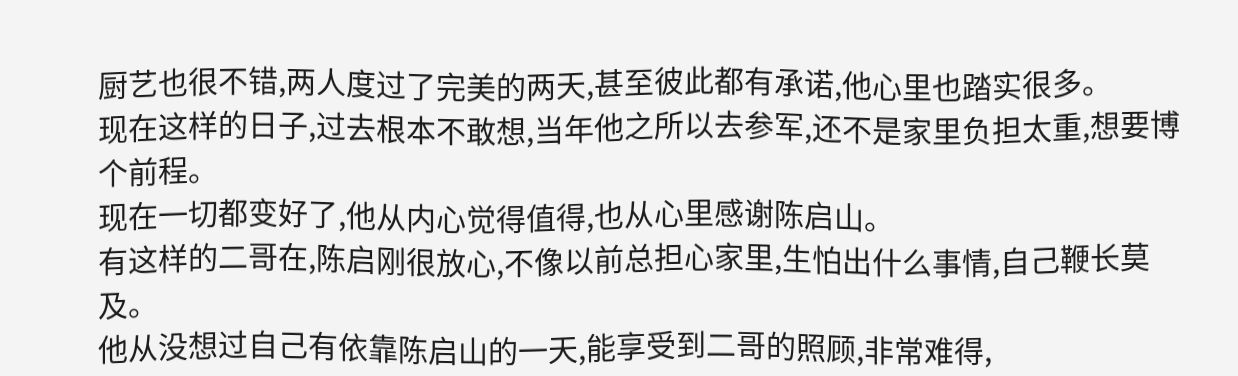厨艺也很不错,两人度过了完美的两天,甚至彼此都有承诺,他心里也踏实很多。
现在这样的日子,过去根本不敢想,当年他之所以去参军,还不是家里负担太重,想要博个前程。
现在一切都变好了,他从内心觉得值得,也从心里感谢陈启山。
有这样的二哥在,陈启刚很放心,不像以前总担心家里,生怕出什么事情,自己鞭长莫及。
他从没想过自己有依靠陈启山的一天,能享受到二哥的照顾,非常难得,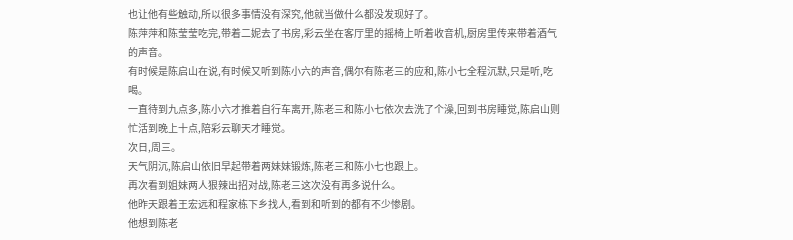也让他有些触动,所以很多事情没有深究,他就当做什么都没发现好了。
陈萍萍和陈莹莹吃完,带着二妮去了书房,彩云坐在客厅里的摇椅上听着收音机,厨房里传来带着酒气的声音。
有时候是陈启山在说,有时候又听到陈小六的声音,偶尔有陈老三的应和,陈小七全程沉默,只是听,吃喝。
一直待到九点多,陈小六才推着自行车离开,陈老三和陈小七依次去洗了个澡,回到书房睡觉,陈启山则忙活到晚上十点,陪彩云聊天才睡觉。
次日,周三。
天气阴沉,陈启山依旧早起带着两妹妹锻炼,陈老三和陈小七也跟上。
再次看到姐妹两人狠辣出招对战,陈老三这次没有再多说什么。
他昨天跟着王宏远和程家栋下乡找人,看到和听到的都有不少惨剧。
他想到陈老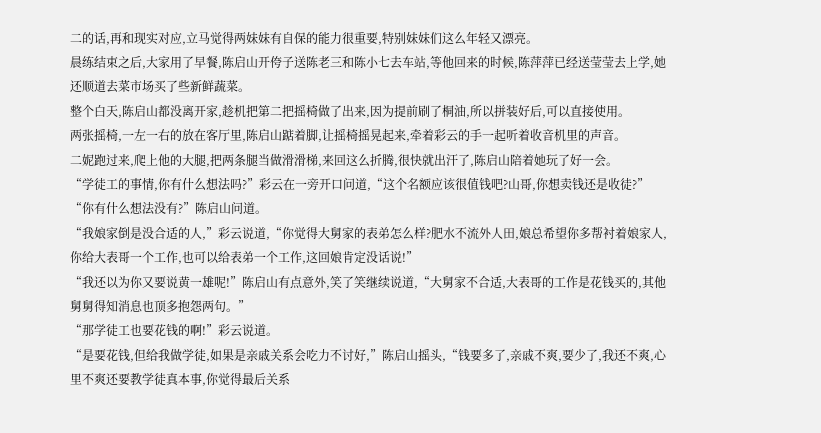二的话,再和现实对应,立马觉得两妹妹有自保的能力很重要,特别妹妹们这么年轻又漂亮。
晨练结束之后,大家用了早餐,陈启山开侉子送陈老三和陈小七去车站,等他回来的时候,陈萍萍已经送莹莹去上学,她还顺道去菜市场买了些新鲜蔬菜。
整个白天,陈启山都没离开家,趁机把第二把摇椅做了出来,因为提前刷了桐油,所以拼装好后,可以直接使用。
两张摇椅,一左一右的放在客厅里,陈启山踮着脚,让摇椅摇晃起来,牵着彩云的手一起听着收音机里的声音。
二妮跑过来,爬上他的大腿,把两条腿当做滑滑梯,来回这么折腾,很快就出汗了,陈启山陪着她玩了好一会。
“学徒工的事情,你有什么想法吗?”彩云在一旁开口问道,“这个名额应该很值钱吧?山哥,你想卖钱还是收徒?”
“你有什么想法没有?”陈启山问道。
“我娘家倒是没合适的人,”彩云说道,“你觉得大舅家的表弟怎么样?肥水不流外人田,娘总希望你多帮衬着娘家人,你给大表哥一个工作,也可以给表弟一个工作,这回娘肯定没话说!”
“我还以为你又要说黄一雄呢!”陈启山有点意外,笑了笑继续说道,“大舅家不合适,大表哥的工作是花钱买的,其他舅舅得知消息也顶多抱怨两句。”
“那学徒工也要花钱的啊!”彩云说道。
“是要花钱,但给我做学徒,如果是亲戚关系会吃力不讨好,”陈启山摇头,“钱要多了,亲戚不爽,要少了,我还不爽,心里不爽还要教学徒真本事,你觉得最后关系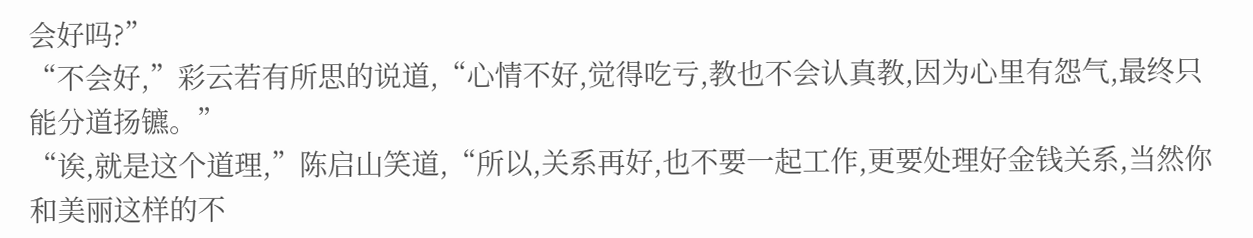会好吗?”
“不会好,”彩云若有所思的说道,“心情不好,觉得吃亏,教也不会认真教,因为心里有怨气,最终只能分道扬镳。”
“诶,就是这个道理,”陈启山笑道,“所以,关系再好,也不要一起工作,更要处理好金钱关系,当然你和美丽这样的不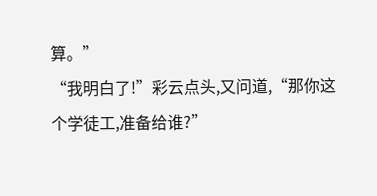算。”
“我明白了!”彩云点头,又问道,“那你这个学徒工,准备给谁?”